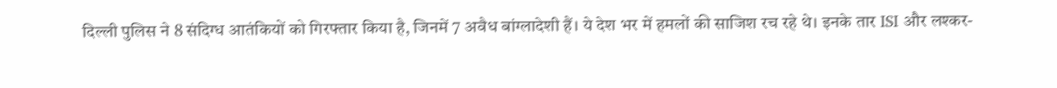दिल्ली पुलिस ने 8 संदिग्ध आतंकियों को गिरफ्तार किया है, जिनमें 7 अवैध बांग्लादेशी हैं। ये देश भर में हमलों की साजिश रच रहे थे। इनके तार ISI और लश्कर-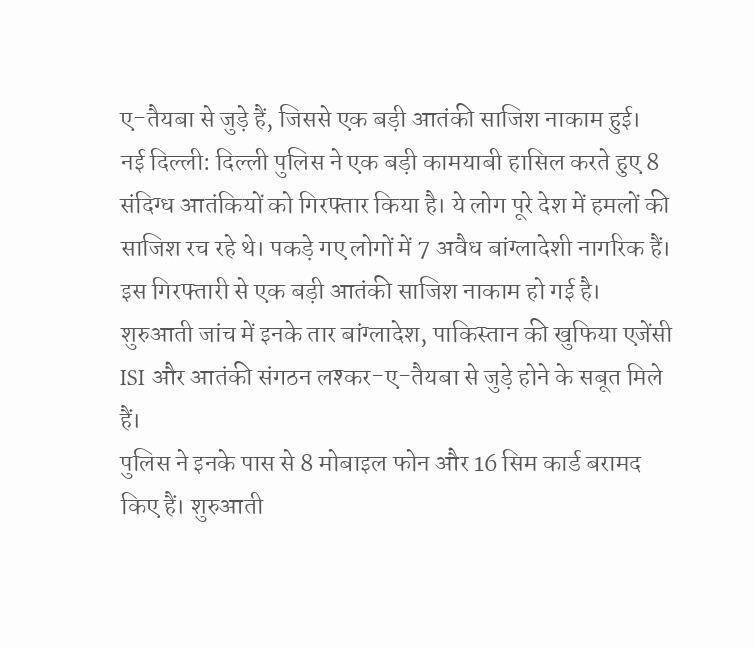ए-तैयबा से जुड़े हैं, जिससे एक बड़ी आतंकी साजिश नाकाम हुई।
नई दिल्ली: दिल्ली पुलिस ने एक बड़ी कामयाबी हासिल करते हुए 8 संदिग्ध आतंकियों को गिरफ्तार किया है। ये लोग पूरे देश में हमलों की साजिश रच रहे थे। पकड़े गए लोगों में 7 अवैध बांग्लादेशी नागरिक हैं। इस गिरफ्तारी से एक बड़ी आतंकी साजिश नाकाम हो गई है। शुरुआती जांच में इनके तार बांग्लादेश, पाकिस्तान की खुफिया एजेंसी ISI और आतंकी संगठन लश्कर-ए-तैयबा से जुड़े होने के सबूत मिले हैं।
पुलिस ने इनके पास से 8 मोबाइल फोन और 16 सिम कार्ड बरामद किए हैं। शुरुआती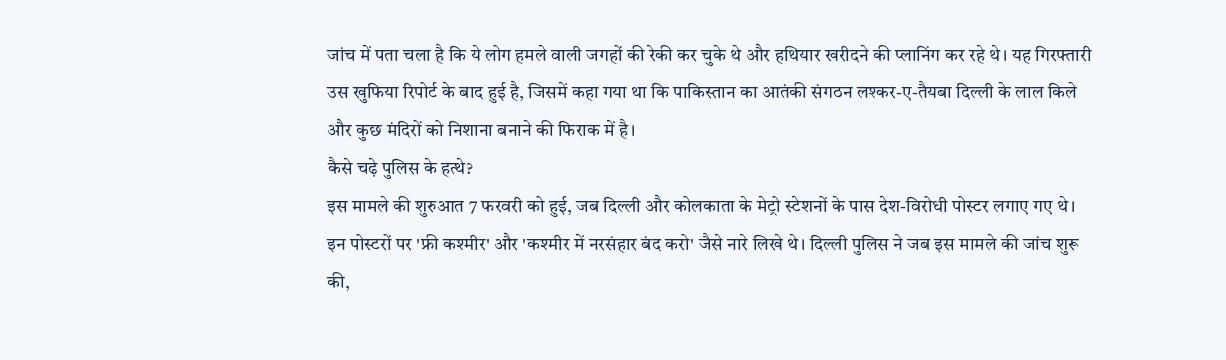जांच में पता चला है कि ये लोग हमले वाली जगहों की रेकी कर चुके थे और हथियार खरीदने की प्लानिंग कर रहे थे। यह गिरफ्तारी उस खुफिया रिपोर्ट के बाद हुई है, जिसमें कहा गया था कि पाकिस्तान का आतंकी संगठन लश्कर-ए-तैयबा दिल्ली के लाल किले और कुछ मंदिरों को निशाना बनाने की फिराक में है।
कैसे चढ़े पुलिस के हत्थे?
इस मामले की शुरुआत 7 फरवरी को हुई, जब दिल्ली और कोलकाता के मेट्रो स्टेशनों के पास देश-विरोधी पोस्टर लगाए गए थे। इन पोस्टरों पर 'फ्री कश्मीर' और 'कश्मीर में नरसंहार बंद करो' जैसे नारे लिखे थे। दिल्ली पुलिस ने जब इस मामले की जांच शुरू की,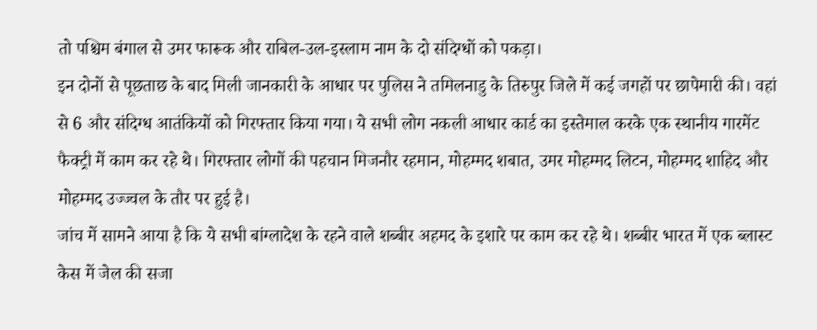तो पश्चिम बंगाल से उमर फारूक और राबिल-उल-इस्लाम नाम के दो संदिग्धों को पकड़ा।
इन दोनों से पूछताछ के बाद मिली जानकारी के आधार पर पुलिस ने तमिलनाडु के तिरुपुर जिले में कई जगहों पर छापेमारी की। वहां से 6 और संदिग्ध आतंकियों को गिरफ्तार किया गया। ये सभी लोग नकली आधार कार्ड का इस्तेमाल करके एक स्थानीय गारमेंट फैक्ट्री में काम कर रहे थे। गिरफ्तार लोगों की पहचान मिजनौर रहमान, मोहम्मद शबात, उमर मोहम्मद लिटन, मोहम्मद शाहिद और मोहम्मद उज्ज्वल के तौर पर हुई है।
जांच में सामने आया है कि ये सभी बांग्लादेश के रहने वाले शब्बीर अहमद के इशारे पर काम कर रहे थे। शब्बीर भारत में एक ब्लास्ट केस में जेल की सजा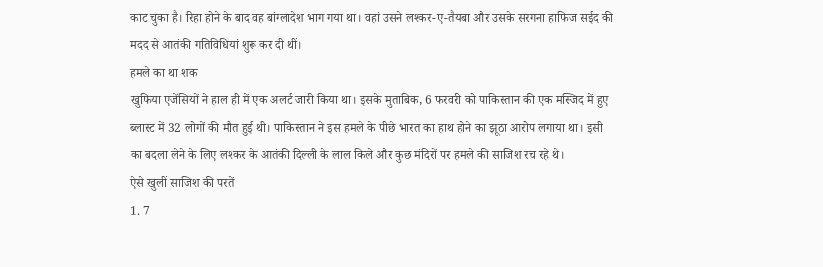काट चुका है। रिहा होने के बाद वह बांग्लादेश भाग गया था। वहां उसने लश्कर-ए-तैयबा और उसके सरगना हाफिज सईद की मदद से आतंकी गतिविधियां शुरू कर दी थीं।
हमले का था शक
खुफिया एजेंसियों ने हाल ही में एक अलर्ट जारी किया था। इसके मुताबिक, 6 फरवरी को पाकिस्तान की एक मस्जिद में हुए ब्लास्ट में 32 लोगों की मौत हुई थी। पाकिस्तान ने इस हमले के पीछे भारत का हाथ होने का झूठा आरोप लगाया था। इसी का बदला लेने के लिए लश्कर के आतंकी दिल्ली के लाल किले और कुछ मंदिरों पर हमले की साजिश रच रहे थे।
ऐसे खुलीं साजिश की परतें
1. 7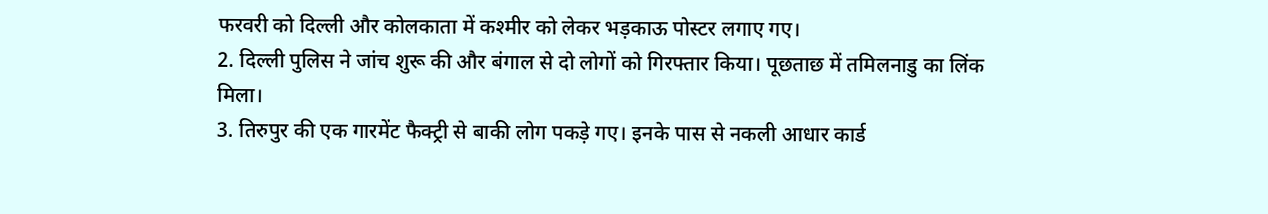फरवरी को दिल्ली और कोलकाता में कश्मीर को लेकर भड़काऊ पोस्टर लगाए गए।
2. दिल्ली पुलिस ने जांच शुरू की और बंगाल से दो लोगों को गिरफ्तार किया। पूछताछ में तमिलनाडु का लिंक मिला।
3. तिरुपुर की एक गारमेंट फैक्ट्री से बाकी लोग पकड़े गए। इनके पास से नकली आधार कार्ड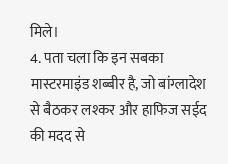मिले।
4. पता चला कि इन सबका मास्टरमाइंड शब्बीर है, जो बांग्लादेश से बैठकर लश्कर और हाफिज सईद की मदद से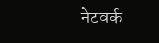नेटवर्क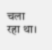चला रहा था।